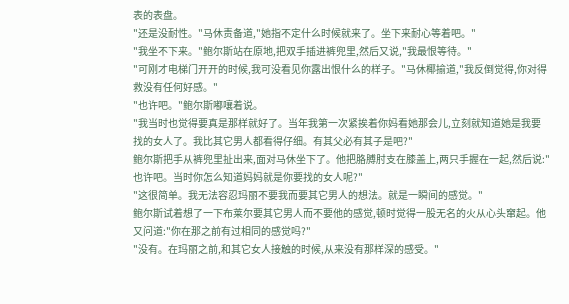表的表盘。
"还是没耐性。"马休责备道,"她指不定什么时候就来了。坐下来耐心等着吧。"
"我坐不下来。"鲍尔斯站在原地,把双手插进裤兜里,然后又说,"我最恨等待。"
"可刚才电梯门开开的时候,我可没看见你露出恨什么的样子。"马休椰揄道,"我反倒觉得,你对得救没有任何好感。"
"也许吧。"鲍尔斯嘟嚷着说。
"我当时也觉得要真是那样就好了。当年我第一次紧挨着你妈看她那会儿,立刻就知道她是我要找的女人了。我比其它男人都看得仔细。有其父必有其子是吧?"
鲍尔斯把手从裤兜里扯出来,面对马休坐下了。他把胳膊肘支在膝盖上,两只手握在一起,然后说:"也许吧。当时你怎么知道妈妈就是你要找的女人呢?"
"这很简单。我无法容忍玛丽不要我而要其它男人的想法。就是一瞬间的感觉。"
鲍尔斯试着想了一下布莱尔要其它男人而不要他的感觉,顿时觉得一股无名的火从心头窜起。他又问道:"你在那之前有过相同的感觉吗?"
"没有。在玛丽之前,和其它女人接触的时候,从来没有那样深的感受。"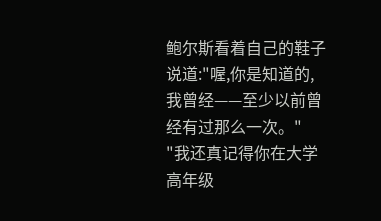鲍尔斯看着自己的鞋子说道:"喔,你是知道的,我曾经——至少以前曾经有过那么一次。"
"我还真记得你在大学高年级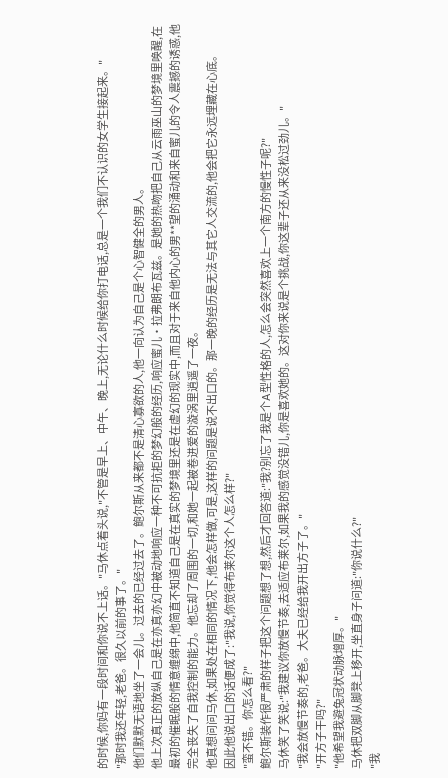的时候,你妈有一段时间和你说不上话。"马休点着头说,"不管是早上、中午、晚上,无论什么时候给你打电话,总是一个我们不认识的女学生接起来。"
"那时我还年轻,老爸。很久以前的事了。"
他们默默无语地坐了一会儿。过去的已经过去了。鲍尔斯从来都不是清心寡欲的人,他一向认为自己是个心智健全的男人。
他上次真正的放纵自己是在亦真亦幻中被动地响应一种不可抗拒的梦幻般的经历,响应蜜儿·拉弗朗布瓦兹。是她的热吻把自己从云雨巫山的梦境里唤醒,在最初的催眠般的情意缠绵中,他简直不知道自己是在真实的梦境里还是在虚幻的现实中,而且对于来自他内心的男**望的涌动和来自蜜儿的令人震撼的诱惑,他完全丧失了自我控制的能力。他忘却了周围的一切,和她一起被卷进爱的漩涡里逍遥了一夜。
他真想问问马休,如果处在相同的情况下,他会怎样做,可是,这样的问题是说不出口的。那一晚的经历是无法与其它人交流的,他会把它永远埋藏在心底。
因此他说出口的话便成了:"我说,你觉得布莱尔这个人怎么样?"
"蛮不错。你怎么看?"
鲍尔斯装作很严肃的样子把这个问题想了想,然后才回答道:"我?别忘了我是个A型性格的人,怎么会突然喜欢上一个南方的慢性子呢?"
马休笑了笑说:"我建议你放慢节奏,去适应布莱尔,如果我的感觉没错儿,你是喜欢她的。这对你来说是个挑战,你这辈子还从来没松过劲儿。"
"我会放慢节奏的,老爸。大夫已经给我开出方子了。"
"开方子干吗?"
"他希望我避兔冠状动脉增厚。"
马休把双脚从脚凳上移开,坐直身子问道:"你说什么?"
"我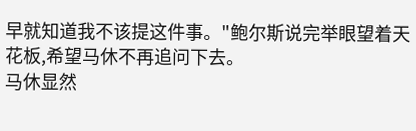早就知道我不该提这件事。"鲍尔斯说完举眼望着天花板,希望马休不再追问下去。
马休显然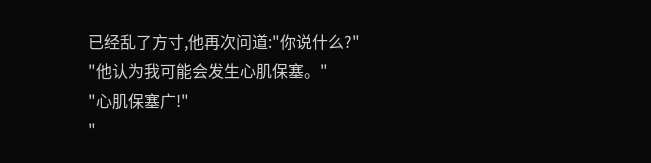已经乱了方寸,他再次问道:"你说什么?"
"他认为我可能会发生心肌保塞。"
"心肌保塞广!"
"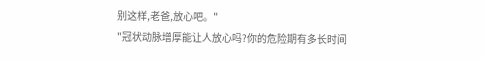别这样,老爸,放心吧。"
"冠状动脉增厚能让人放心吗?你的危险期有多长时间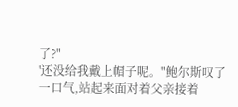了?"
'还没给我戴上帽子呢。"鲍尔斯叹了一口气,站起来面对着父亲接着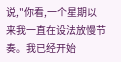说,"你看,一个星期以来我一直在设法放慢节奏。我已经开始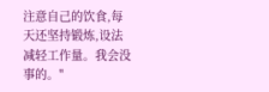注意自己的饮食,每天还坚持锻炼,设法减轻工作量。我会没事的。"